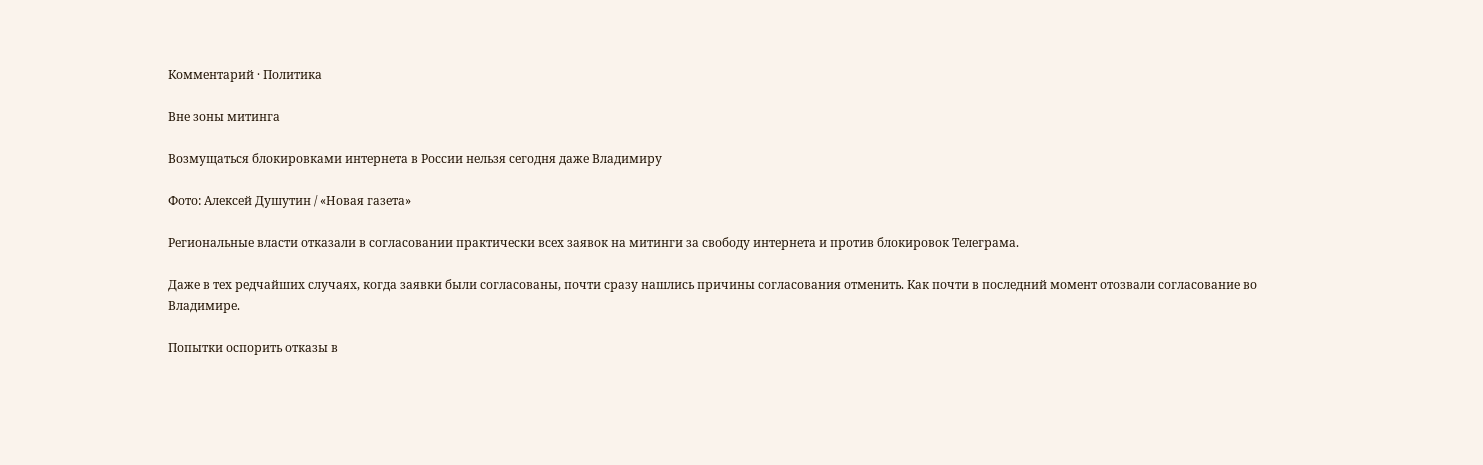Комментарий · Политика

Вне зоны митинга

Возмущаться блокировками интернета в России нельзя сегодня даже Владимиру

Фото: Алексей Душутин / «Новая газета»

Региональные власти отказали в согласовании практически всех заявок на митинги за свободу интернета и против блокировок Телеграма.

Даже в тех редчайших случаях, когда заявки были согласованы, почти сразу нашлись причины согласования отменить. Как почти в последний момент отозвали согласование во Владимире.

Попытки оспорить отказы в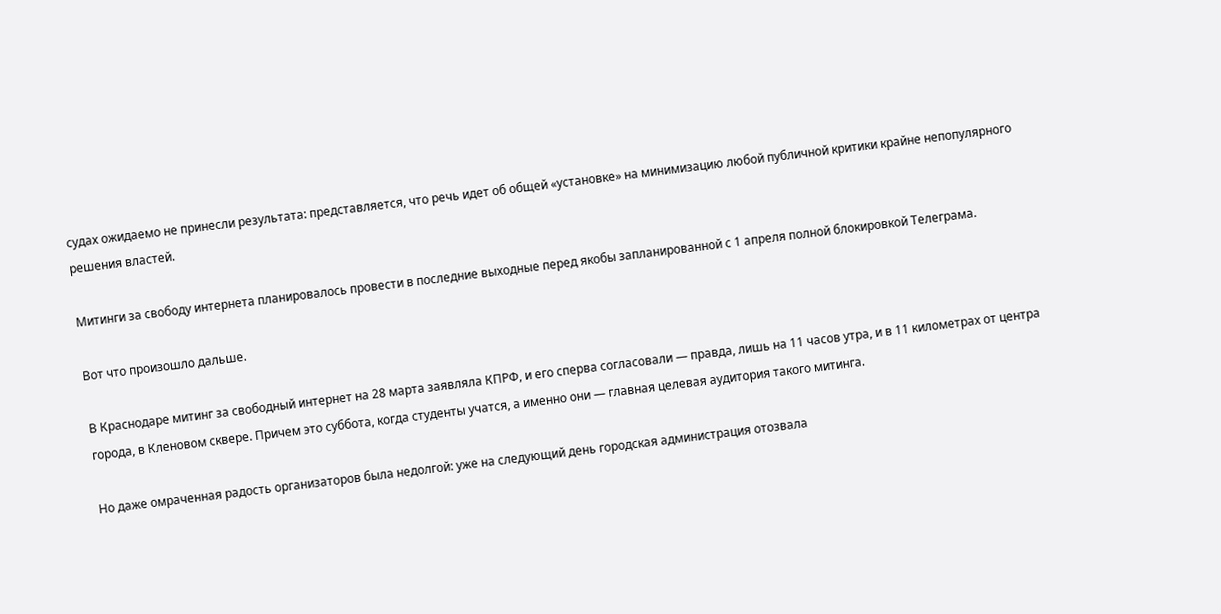судах ожидаемо не принесли результата: представляется, что речь идет об общей «установке» на минимизацию любой публичной критики крайне непопулярного решения властей.

Митинги за свободу интернета планировалось провести в последние выходные перед якобы запланированной с 1 апреля полной блокировкой Телеграма.

Вот что произошло дальше.

В Краснодаре митинг за свободный интернет на 28 марта заявляла КПРФ, и его сперва согласовали — правда, лишь на 11 часов утра, и в 11 километрах от центра города, в Кленовом сквере. Причем это суббота, когда студенты учатся, а именно они — главная целевая аудитория такого митинга.

Но даже омраченная радость организаторов была недолгой: уже на следующий день городская администрация отозвала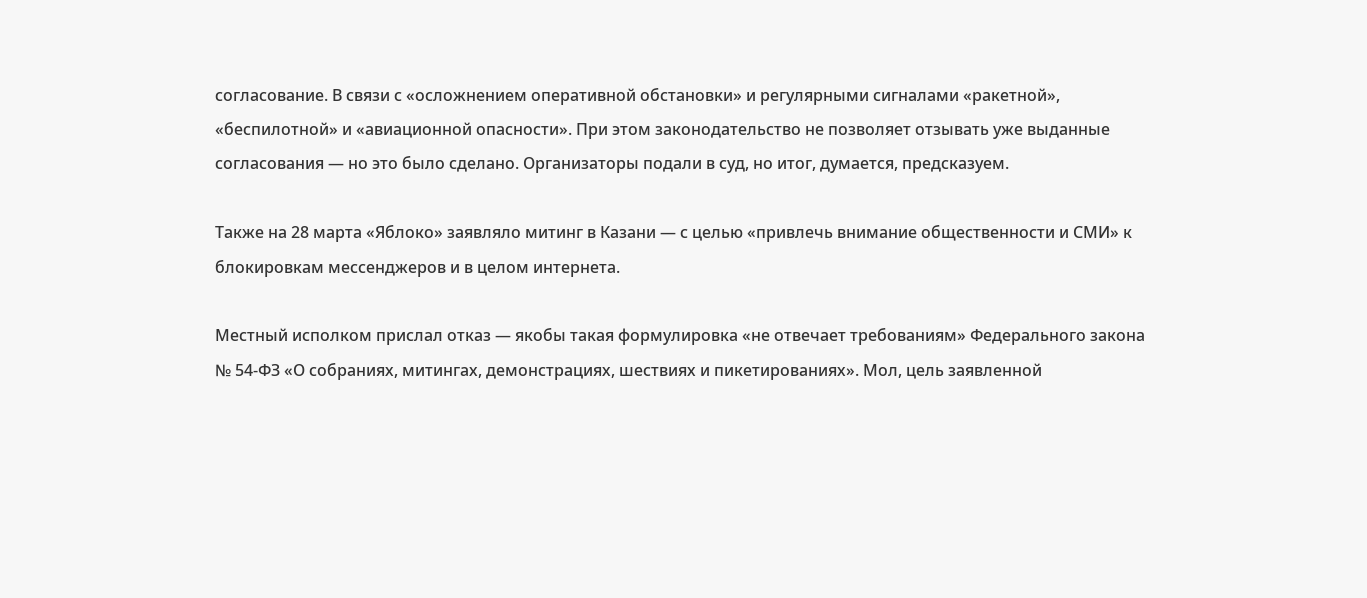согласование. В связи с «осложнением оперативной обстановки» и регулярными сигналами «ракетной», «беспилотной» и «авиационной опасности». При этом законодательство не позволяет отзывать уже выданные согласования — но это было сделано. Организаторы подали в суд, но итог, думается, предсказуем.

Также на 28 марта «Яблоко» заявляло митинг в Казани — с целью «привлечь внимание общественности и СМИ» к блокировкам мессенджеров и в целом интернета.

Местный исполком прислал отказ — якобы такая формулировка «не отвечает требованиям» Федерального закона № 54-ФЗ «О собраниях, митингах, демонстрациях, шествиях и пикетированиях». Мол, цель заявленной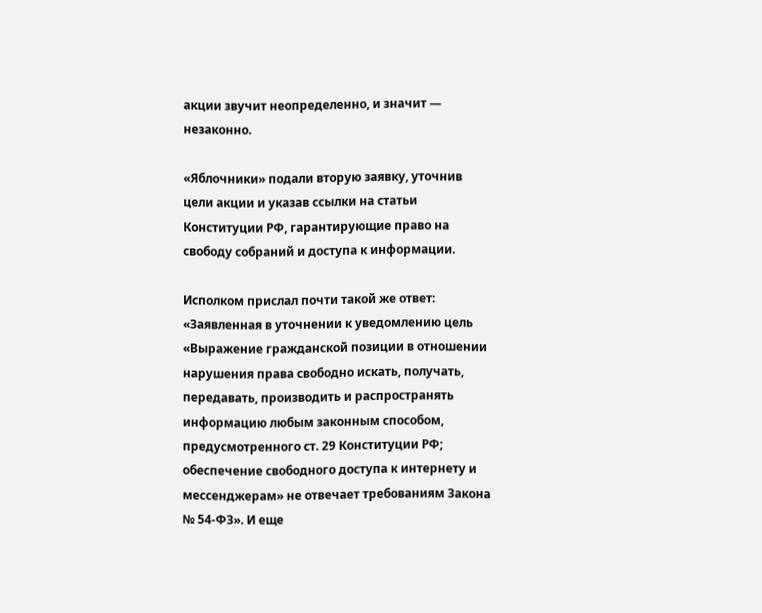акции звучит неопределенно, и значит — незаконно.

«Яблочники» подали вторую заявку, уточнив цели акции и указав ссылки на статьи Конституции РФ, гарантирующие право на свободу собраний и доступа к информации.

Исполком прислал почти такой же ответ: «Заявленная в уточнении к уведомлению цель «Выражение гражданской позиции в отношении нарушения права свободно искать, получать, передавать, производить и распространять информацию любым законным способом, предусмотренного ст. 29 Конституции РФ; обеспечение свободного доступа к интернету и мессенджерам» не отвечает требованиям Закона № 54-ФЗ». И еще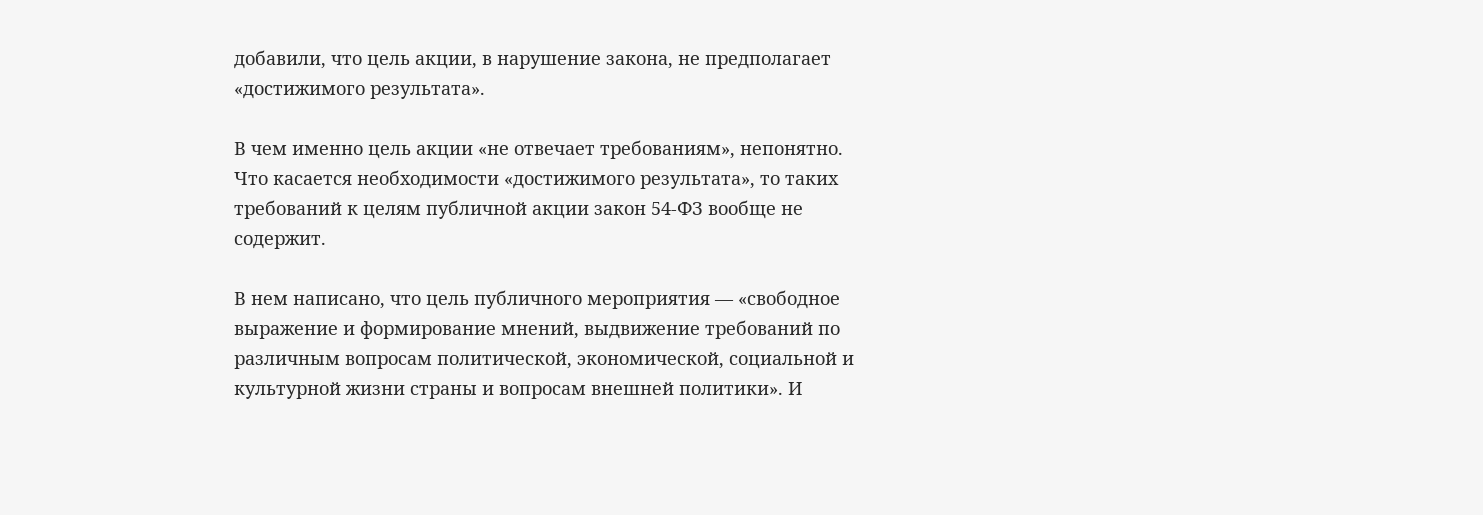добавили, что цель акции, в нарушение закона, не предполагает «достижимого результата».

В чем именно цель акции «не отвечает требованиям», непонятно. Что касается необходимости «достижимого результата», то таких требований к целям публичной акции закон 54-ФЗ вообще не содержит.

В нем написано, что цель публичного мероприятия — «свободное выражение и формирование мнений, выдвижение требований по различным вопросам политической, экономической, социальной и культурной жизни страны и вопросам внешней политики». И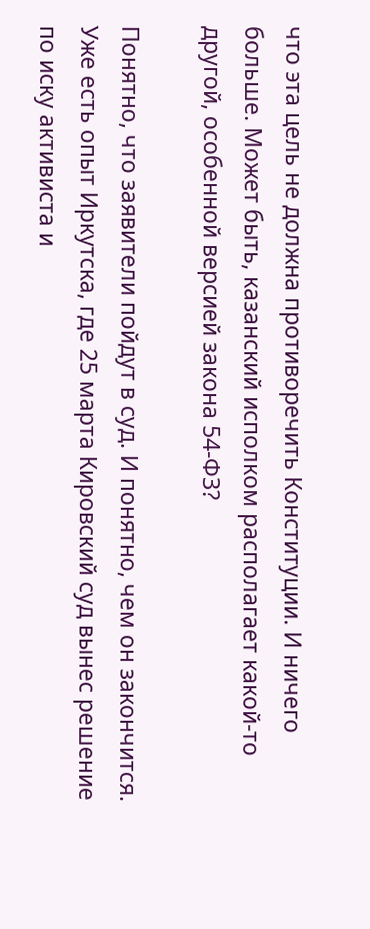что эта цель не должна противоречить Конституции. И ничего больше. Может быть, казанский исполком располагает какой-то другой, особенной версией закона 54-ФЗ?

Понятно, что заявители пойдут в суд. И понятно, чем он закончится. Уже есть опыт Иркутска, где 25 марта Кировский суд вынес решение по иску активиста и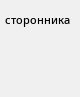сторонника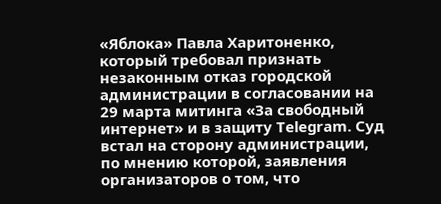«Яблока» Павла Харитоненко, который требовал признать незаконным отказ городской администрации в согласовании на 29 марта митинга «За свободный интернет» и в защиту Telegram. Суд встал на сторону администрации, по мнению которой, заявления организаторов о том, что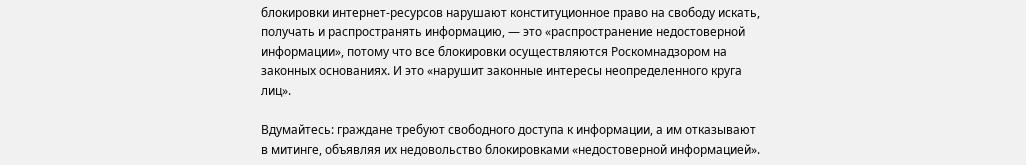блокировки интернет-ресурсов нарушают конституционное право на свободу искать, получать и распространять информацию, — это «распространение недостоверной информации», потому что все блокировки осуществляются Роскомнадзором на законных основаниях. И это «нарушит законные интересы неопределенного круга лиц».

Вдумайтесь: граждане требуют свободного доступа к информации, а им отказывают в митинге, объявляя их недовольство блокировками «недостоверной информацией».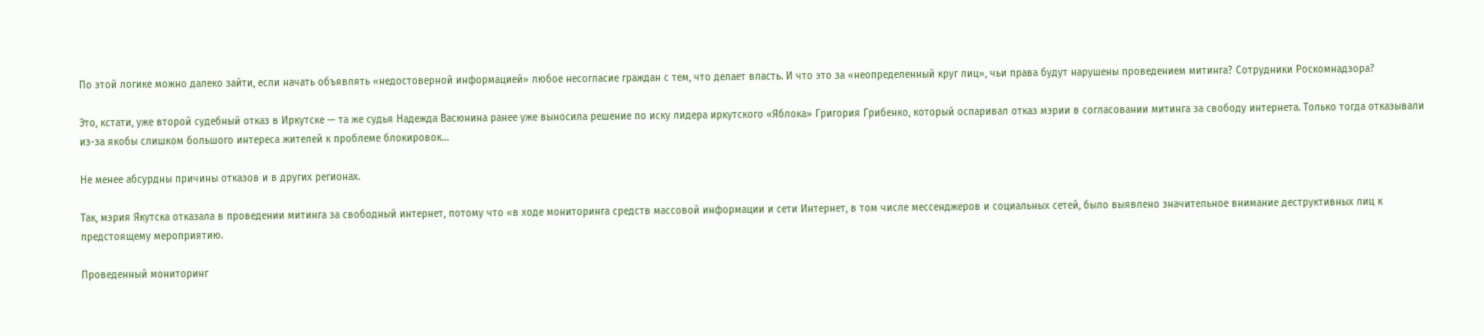По этой логике можно далеко зайти, если начать объявлять «недостоверной информацией» любое несогласие граждан с тем, что делает власть. И что это за «неопределенный круг лиц», чьи права будут нарушены проведением митинга? Сотрудники Роскомнадзора?

Это, кстати, уже второй судебный отказ в Иркутске — та же судья Надежда Васюнина ранее уже выносила решение по иску лидера иркутского «Яблока» Григория Грибенко, который оспаривал отказ мэрии в согласовании митинга за свободу интернета. Только тогда отказывали из-за якобы слишком большого интереса жителей к проблеме блокировок…

Не менее абсурдны причины отказов и в других регионах.

Так, мэрия Якутска отказала в проведении митинга за свободный интернет, потому что «в ходе мониторинга средств массовой информации и сети Интернет, в том числе мессенджеров и социальных сетей, было выявлено значительное внимание деструктивных лиц к предстоящему мероприятию.

Проведенный мониторинг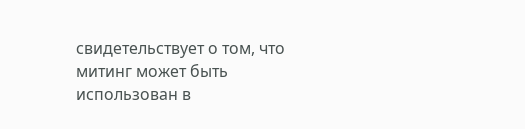свидетельствует о том, что митинг может быть использован в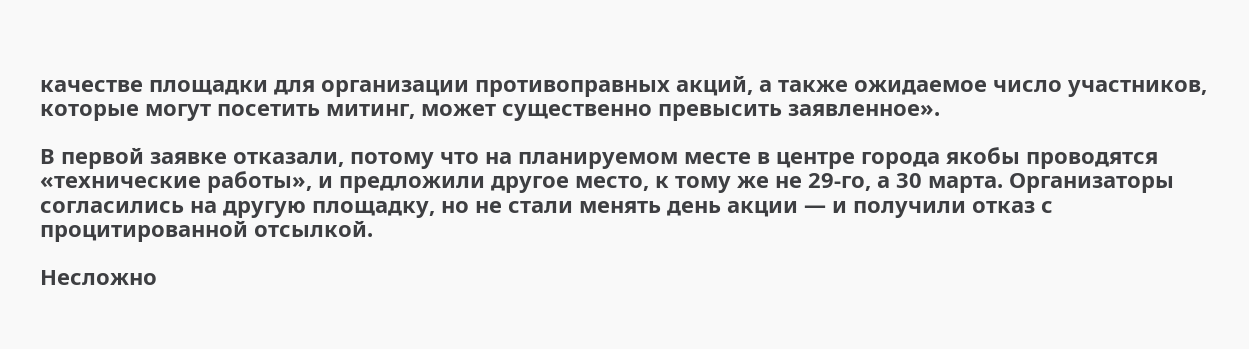качестве площадки для организации противоправных акций, а также ожидаемое число участников, которые могут посетить митинг, может существенно превысить заявленное».

В первой заявке отказали, потому что на планируемом месте в центре города якобы проводятся «технические работы», и предложили другое место, к тому же не 29-го, а 30 марта. Организаторы согласились на другую площадку, но не стали менять день акции — и получили отказ с процитированной отсылкой.

Несложно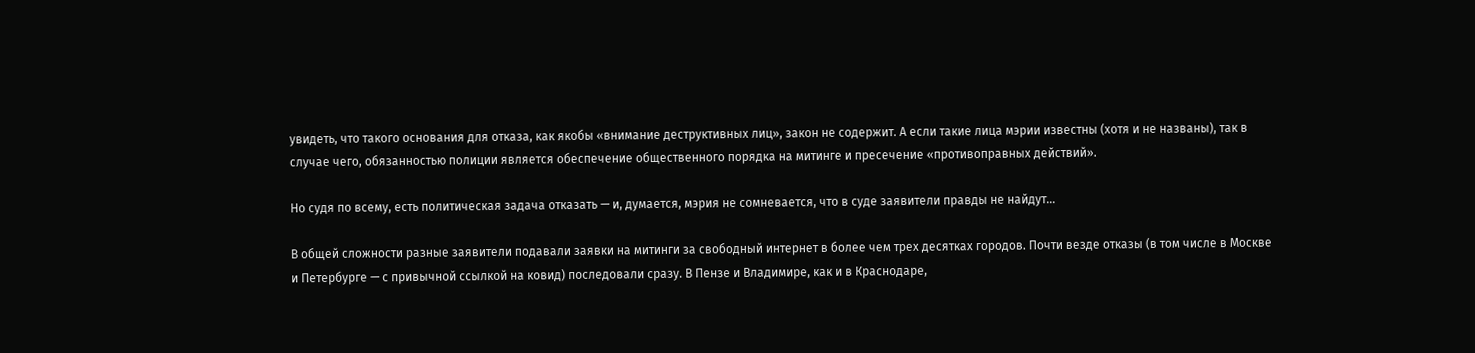увидеть, что такого основания для отказа, как якобы «внимание деструктивных лиц», закон не содержит. А если такие лица мэрии известны (хотя и не названы), так в случае чего, обязанностью полиции является обеспечение общественного порядка на митинге и пресечение «противоправных действий».

Но судя по всему, есть политическая задача отказать — и, думается, мэрия не сомневается, что в суде заявители правды не найдут…

В общей сложности разные заявители подавали заявки на митинги за свободный интернет в более чем трех десятках городов. Почти везде отказы (в том числе в Москве и Петербурге — с привычной ссылкой на ковид) последовали сразу. В Пензе и Владимире, как и в Краснодаре,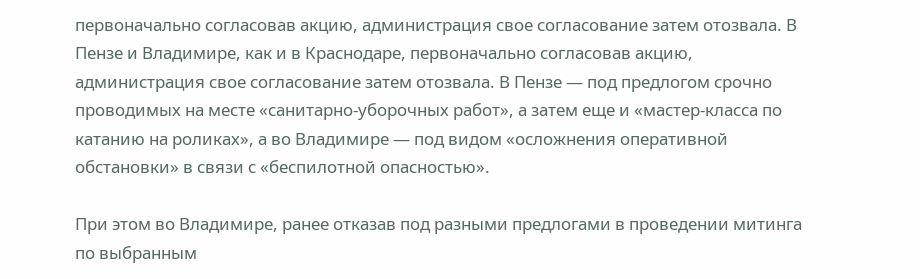первоначально согласовав акцию, администрация свое согласование затем отозвала. В Пензе и Владимире, как и в Краснодаре, первоначально согласовав акцию, администрация свое согласование затем отозвала. В Пензе — под предлогом срочно проводимых на месте «санитарно-уборочных работ», а затем еще и «мастер-класса по катанию на роликах», а во Владимире — под видом «осложнения оперативной обстановки» в связи с «беспилотной опасностью».

При этом во Владимире, ранее отказав под разными предлогами в проведении митинга по выбранным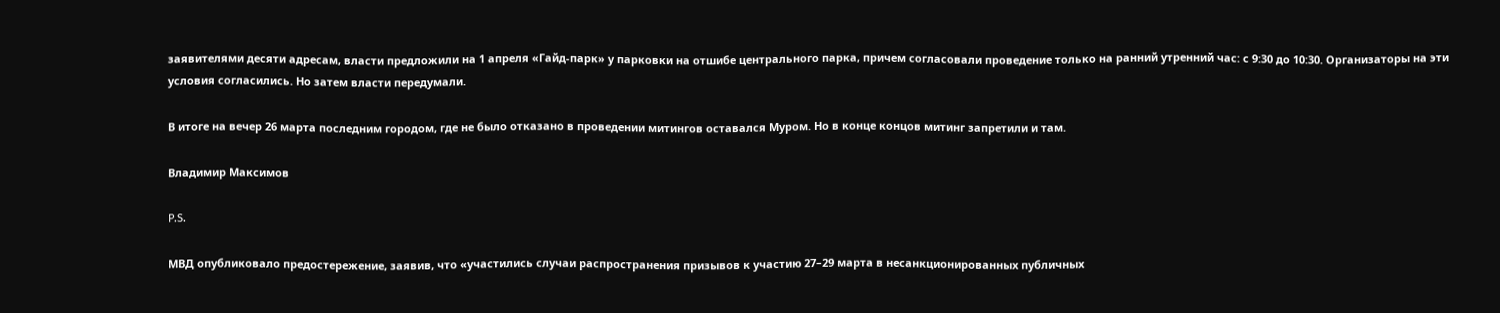заявителями десяти адресам, власти предложили на 1 апреля «Гайд-парк» у парковки на отшибе центрального парка, причем согласовали проведение только на ранний утренний час: с 9:30 до 10:30. Организаторы на эти условия согласились. Но затем власти передумали.

В итоге на вечер 26 марта последним городом, где не было отказано в проведении митингов оставался Муром. Но в конце концов митинг запретили и там.

Владимир Максимов

P.S.

МВД опубликовало предостережение, заявив, что «участились случаи распространения призывов к участию 27–29 марта в несанкционированных публичных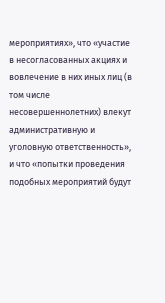мероприятиях», что «участие в несогласованных акциях и вовлечение в них иных лиц (в том числе несовершеннолетних) влекут административную и уголовную ответственность», и что «попытки проведения подобных мероприятий будут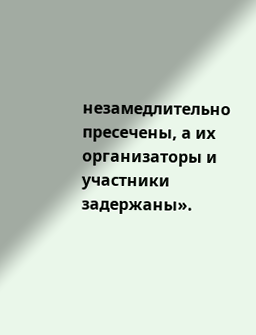незамедлительно пресечены, а их организаторы и участники задержаны».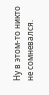Ну в этом-то никто не сомневался.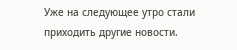Уже на следующее утро стали приходить другие новости.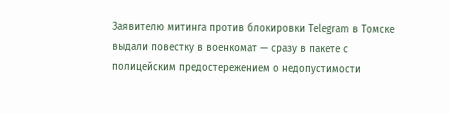Заявителю митинга против блокировки Telegram в Томске выдали повестку в военкомат — сразу в пакете с полицейским предостережением о недопустимости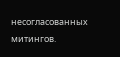несогласованных митингов.